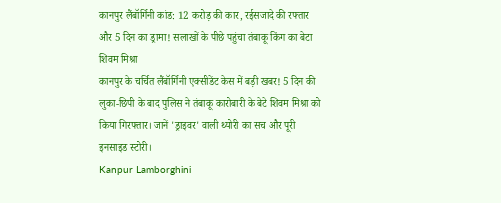कानपुर लैंबॉर्गिनी कांड: 12 करोड़ की कार, रईसजादे की रफ्तार और 5 दिन का ड्रामा! सलाखों के पीछे पहुंचा तंबाकू किंग का बेटा शिवम मिश्रा
कानपुर के चर्चित लैंबॉर्गिनी एक्सीडेंट केस में बड़ी खबर! 5 दिन की लुका-छिपी के बाद पुलिस ने तंबाकू कारोबारी के बेटे शिवम मिश्रा को किया गिरफ्तार। जानें 'ड्राइवर' वाली थ्योरी का सच और पूरी इनसाइड स्टोरी।
Kanpur Lamborghini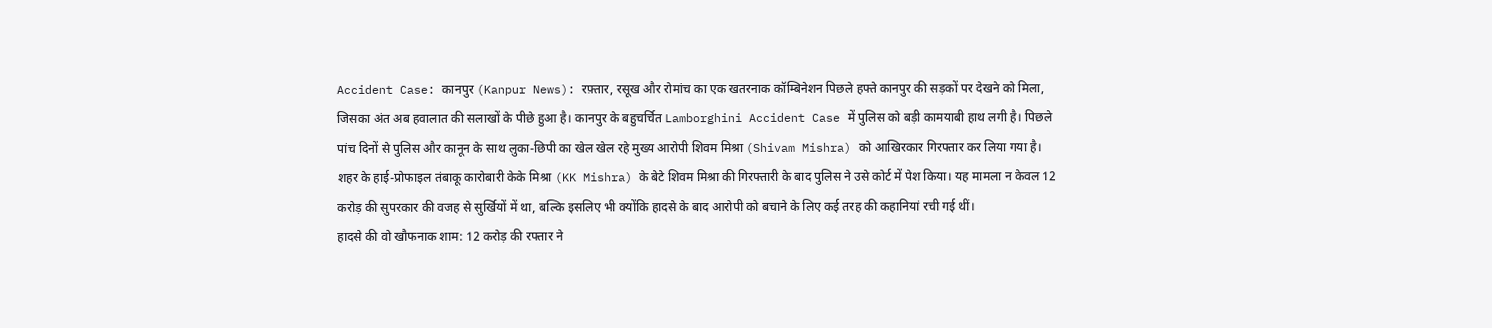Accident Case: कानपुर (Kanpur News): रफ़्तार, रसूख और रोमांच का एक खतरनाक कॉम्बिनेशन पिछले हफ्ते कानपुर की सड़कों पर देखने को मिला, जिसका अंत अब हवालात की सलाखों के पीछे हुआ है। कानपुर के बहुचर्चित Lamborghini Accident Case में पुलिस को बड़ी कामयाबी हाथ लगी है। पिछले पांच दिनों से पुलिस और कानून के साथ लुका-छिपी का खेल खेल रहे मुख्य आरोपी शिवम मिश्रा (Shivam Mishra) को आखिरकार गिरफ्तार कर लिया गया है। शहर के हाई-प्रोफाइल तंबाकू कारोबारी केके मिश्रा (KK Mishra) के बेटे शिवम मिश्रा की गिरफ्तारी के बाद पुलिस ने उसे कोर्ट में पेश किया। यह मामला न केवल 12 करोड़ की सुपरकार की वजह से सुर्खियों में था, बल्कि इसलिए भी क्योंकि हादसे के बाद आरोपी को बचाने के लिए कई तरह की कहानियां रची गई थीं।
हादसे की वो खौफनाक शाम: 12 करोड़ की रफ्तार ने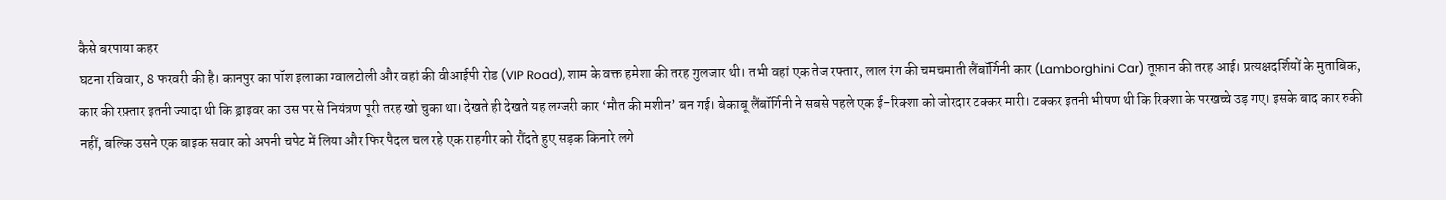कैसे बरपाया कहर
घटना रविवार, 8 फरवरी की है। कानपुर का पॉश इलाका ग्वालटोली और वहां की वीआईपी रोड (VIP Road), शाम के वक्त हमेशा की तरह गुलजार थी। तभी वहां एक तेज रफ्तार, लाल रंग की चमचमाती लैंबॉर्गिनी कार (Lamborghini Car) तूफ़ान की तरह आई। प्रत्यक्षदर्शियों के मुताबिक, कार की रफ़्तार इतनी ज्यादा थी कि ड्राइवर का उस पर से नियंत्रण पूरी तरह खो चुका था। देखते ही देखते यह लग्जरी कार ‘मौत की मशीन’ बन गई। बेकाबू लैंबॉर्गिनी ने सबसे पहले एक ई-रिक्शा को जोरदार टक्कर मारी। टक्कर इतनी भीषण थी कि रिक्शा के परखच्चे उड़ गए। इसके बाद कार रुकी नहीं, बल्कि उसने एक बाइक सवार को अपनी चपेट में लिया और फिर पैदल चल रहे एक राहगीर को रौंदते हुए सड़क किनारे लगे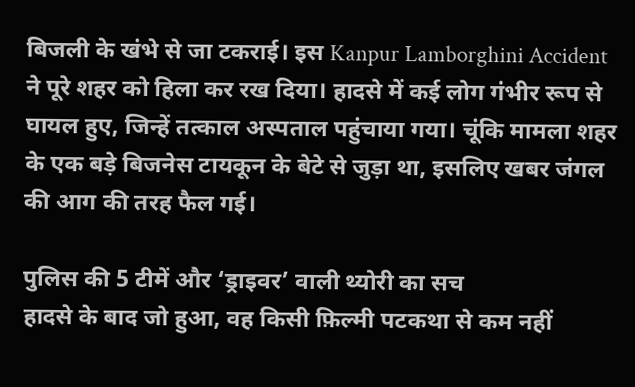बिजली के खंभे से जा टकराई। इस Kanpur Lamborghini Accident ने पूरे शहर को हिला कर रख दिया। हादसे में कई लोग गंभीर रूप से घायल हुए, जिन्हें तत्काल अस्पताल पहुंचाया गया। चूंकि मामला शहर के एक बड़े बिजनेस टायकून के बेटे से जुड़ा था, इसलिए खबर जंगल की आग की तरह फैल गई।

पुलिस की 5 टीमें और ‘ड्राइवर’ वाली थ्योरी का सच
हादसे के बाद जो हुआ, वह किसी फ़िल्मी पटकथा से कम नहीं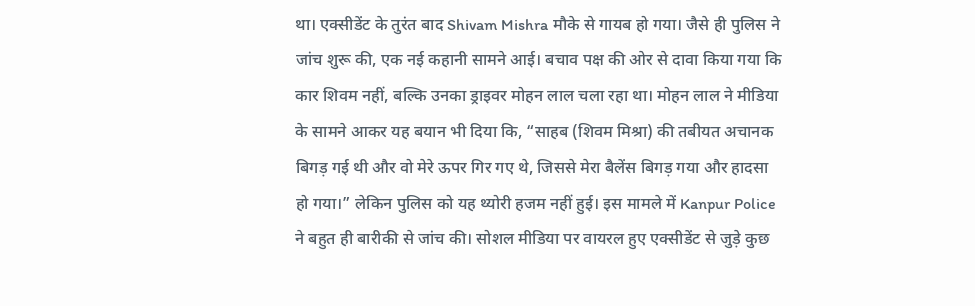था। एक्सीडेंट के तुरंत बाद Shivam Mishra मौके से गायब हो गया। जैसे ही पुलिस ने जांच शुरू की, एक नई कहानी सामने आई। बचाव पक्ष की ओर से दावा किया गया कि कार शिवम नहीं, बल्कि उनका ड्राइवर मोहन लाल चला रहा था। मोहन लाल ने मीडिया के सामने आकर यह बयान भी दिया कि, “साहब (शिवम मिश्रा) की तबीयत अचानक बिगड़ गई थी और वो मेरे ऊपर गिर गए थे, जिससे मेरा बैलेंस बिगड़ गया और हादसा हो गया।” लेकिन पुलिस को यह थ्योरी हजम नहीं हुई। इस मामले में Kanpur Police ने बहुत ही बारीकी से जांच की। सोशल मीडिया पर वायरल हुए एक्सीडेंट से जुड़े कुछ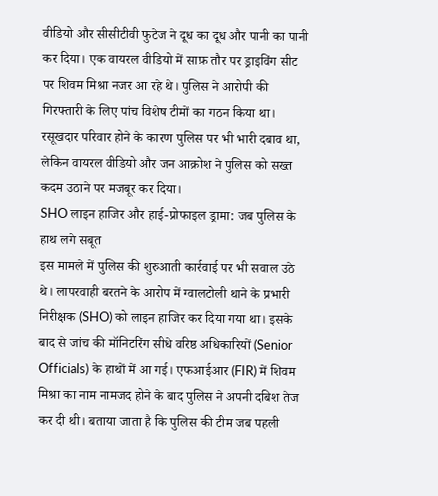वीडियो और सीसीटीवी फुटेज ने दूध का दूध और पानी का पानी कर दिया। एक वायरल वीडियो में साफ़ तौर पर ड्राइविंग सीट पर शिवम मिश्रा नजर आ रहे थे। पुलिस ने आरोपी की गिरफ्तारी के लिए पांच विशेष टीमों का गठन किया था। रसूखदार परिवार होने के कारण पुलिस पर भी भारी दबाव था, लेकिन वायरल वीडियो और जन आक्रोश ने पुलिस को सख्त कदम उठाने पर मजबूर कर दिया।
SHO लाइन हाजिर और हाई-प्रोफाइल ड्रामा: जब पुलिस के हाथ लगे सबूत
इस मामले में पुलिस की शुरुआती कार्रवाई पर भी सवाल उठे थे। लापरवाही बरतने के आरोप में ग्वालटोली थाने के प्रभारी निरीक्षक (SHO) को लाइन हाजिर कर दिया गया था। इसके बाद से जांच की मॉनिटरिंग सीधे वरिष्ठ अधिकारियों (Senior Officials) के हाथों में आ गई। एफआईआर (FIR) में शिवम मिश्रा का नाम नामजद होने के बाद पुलिस ने अपनी दबिश तेज कर दी थी। बताया जाता है कि पुलिस की टीम जब पहली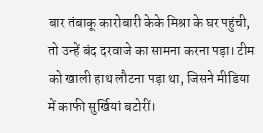बार तंबाकू कारोबारी केके मिश्रा के घर पहुंची, तो उन्हें बंद दरवाजे का सामना करना पड़ा। टीम को खाली हाथ लौटना पड़ा था, जिसने मीडिया में काफी सुर्खियां बटोरीं।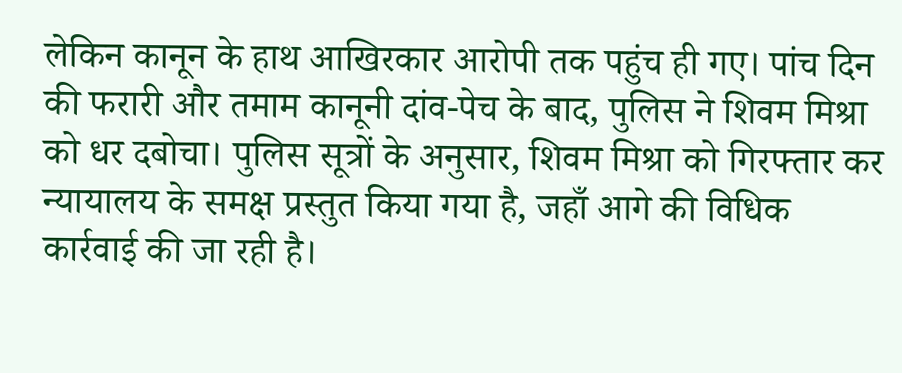लेकिन कानून के हाथ आखिरकार आरोपी तक पहुंच ही गए। पांच दिन की फरारी और तमाम कानूनी दांव-पेच के बाद, पुलिस ने शिवम मिश्रा को धर दबोचा। पुलिस सूत्रों के अनुसार, शिवम मिश्रा को गिरफ्तार कर न्यायालय के समक्ष प्रस्तुत किया गया है, जहाँ आगे की विधिक कार्रवाई की जा रही है।